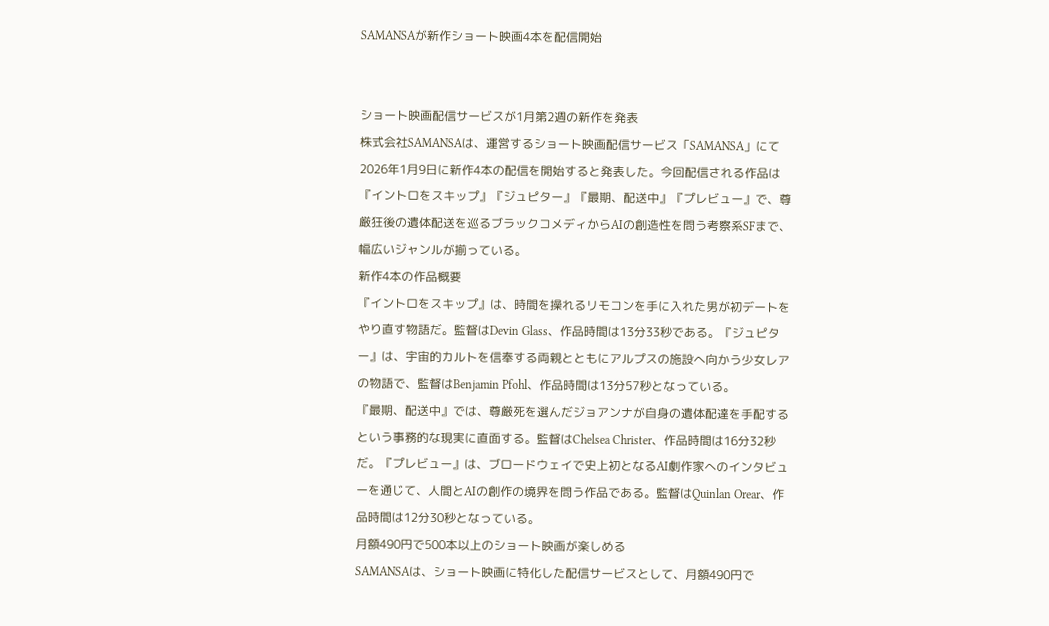SAMANSAが新作ショート映画4本を配信開始


ショート映画配信サービスが1月第2週の新作を発表
株式会社SAMANSAは、運営するショート映画配信サービス「SAMANSA」にて2026年1月9日に新作4本の配信を開始すると発表した。今回配信される作品は『イントロをスキップ』『ジュピター』『最期、配送中』『プレビュー』で、尊厳狂後の遺体配送を巡るブラックコメディからAIの創造性を問う考察系SFまで、幅広いジャンルが揃っている。
新作4本の作品概要
『イントロをスキップ』は、時間を操れるリモコンを手に入れた男が初デートをやり直す物語だ。監督はDevin Glass、作品時間は13分33秒である。『ジュピター』は、宇宙的カルトを信奉する両親とともにアルプスの施設へ向かう少女レアの物語で、監督はBenjamin Pfohl、作品時間は13分57秒となっている。
『最期、配送中』では、尊厳死を選んだジョアンナが自身の遺体配達を手配するという事務的な現実に直面する。監督はChelsea Christer、作品時間は16分32秒だ。『プレビュー』は、ブロードウェイで史上初となるAI劇作家へのインタビューを通じて、人間とAIの創作の境界を問う作品である。監督はQuinlan Orear、作品時間は12分30秒となっている。
月額490円で500本以上のショート映画が楽しめる
SAMANSAは、ショート映画に特化した配信サービスとして、月額490円で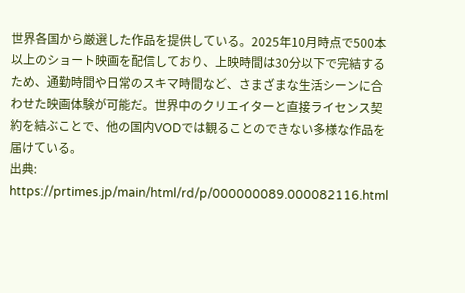世界各国から厳選した作品を提供している。2025年10月時点で500本以上のショート映画を配信しており、上映時間は30分以下で完結するため、通勤時間や日常のスキマ時間など、さまざまな生活シーンに合わせた映画体験が可能だ。世界中のクリエイターと直接ライセンス契約を結ぶことで、他の国内VODでは観ることのできない多様な作品を届けている。
出典: https://prtimes.jp/main/html/rd/p/000000089.000082116.html